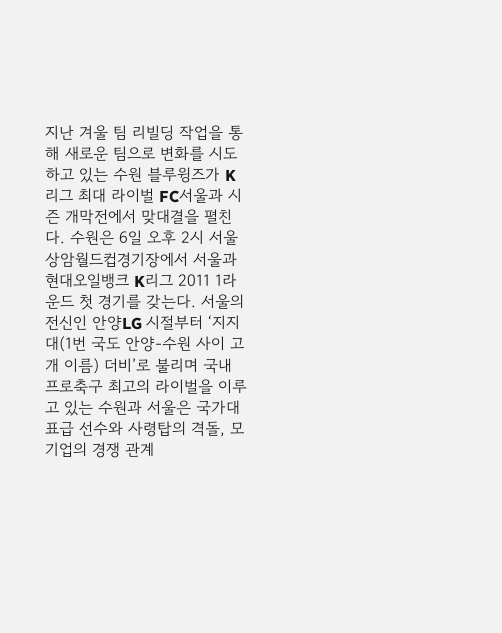지난 겨울 팀 리빌딩 작업을 통해 새로운 팀으로 변화를 시도하고 있는 수원 블루윙즈가 K리그 최대 라이벌 FC서울과 시즌 개막전에서 맞대결을 펼친다. 수원은 6일 오후 2시 서울 상암월드컵경기장에서 서울과 현대오일뱅크 K리그 2011 1라운드 첫 경기를 갖는다. 서울의 전신인 안양LG 시절부터 ‘지지대(1번 국도 안양-수원 사이 고개 이름) 더비’로 불리며 국내 프로축구 최고의 라이벌을 이루고 있는 수원과 서울은 국가대표급 선수와 사령탑의 격돌, 모기업의 경쟁 관계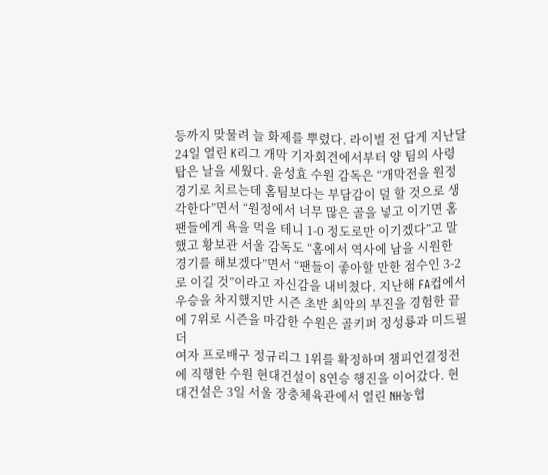등까지 맞물려 늘 화제를 뿌렸다. 라이벌 전 답게 지난달 24일 열린 K리그 개막 기자회견에서부터 양 팀의 사령탑은 날을 세웠다. 윤성효 수원 감독은 “개막전을 원정 경기로 치르는데 홈팀보다는 부담감이 덜 할 것으로 생각한다”면서 “원정에서 너무 많은 골을 넣고 이기면 홈 팬들에게 욕을 먹을 테니 1-0 정도로만 이기겠다”고 말했고 황보관 서울 감독도 “홈에서 역사에 남을 시원한 경기를 해보겠다”면서 “팬들이 좋아할 만한 점수인 3-2로 이길 것”이라고 자신감을 내비쳤다. 지난해 FA컵에서 우승을 차지했지만 시즌 초반 최악의 부진을 경험한 끝에 7위로 시즌을 마감한 수원은 골키퍼 정성룡과 미드필더
여자 프로배구 정규리그 1위를 확정하며 챔피언결정전에 직행한 수원 현대건설이 8연승 행진을 이어갔다. 현대건설은 3일 서울 장충체육관에서 열린 NH농협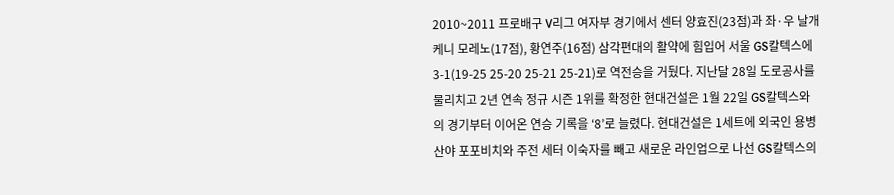2010~2011 프로배구 V리그 여자부 경기에서 센터 양효진(23점)과 좌·우 날개 케니 모레노(17점), 황연주(16점) 삼각편대의 활약에 힘입어 서울 GS칼텍스에 3-1(19-25 25-20 25-21 25-21)로 역전승을 거뒀다. 지난달 28일 도로공사를 물리치고 2년 연속 정규 시즌 1위를 확정한 현대건설은 1월 22일 GS칼텍스와의 경기부터 이어온 연승 기록을 ‘8’로 늘렸다. 현대건설은 1세트에 외국인 용병 산야 포포비치와 주전 세터 이숙자를 빼고 새로운 라인업으로 나선 GS칼텍스의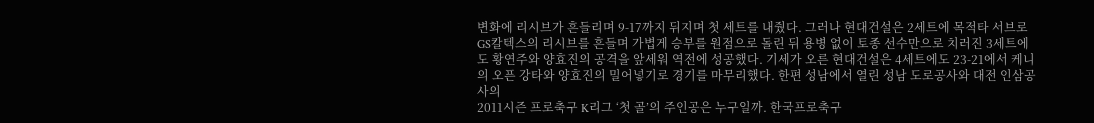변화에 리시브가 흔들리며 9-17까지 뒤지며 첫 세트를 내줬다. 그러나 현대건설은 2세트에 목적타 서브로 GS칼텍스의 리시브를 흔들며 가볍게 승부를 원점으로 돌린 뒤 용병 없이 토종 선수만으로 치러진 3세트에도 황연주와 양효진의 공격을 앞세워 역전에 성공했다. 기세가 오른 현대건설은 4세트에도 23-21에서 케니의 오픈 강타와 양효진의 밀어넣기로 경기를 마무리했다. 한편 성남에서 열린 성남 도로공사와 대전 인삼공사의
2011시즌 프로축구 K리그 ‘첫 골’의 주인공은 누구일까. 한국프로축구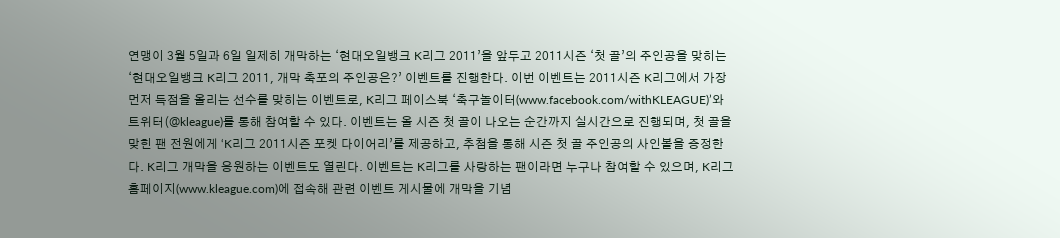연맹이 3월 5일과 6일 일제히 개막하는 ‘현대오일뱅크 K리그 2011’을 앞두고 2011시즌 ‘첫 골’의 주인공을 맞히는 ‘현대오일뱅크 K리그 2011, 개막 축포의 주인공은?’ 이벤트를 진행한다. 이번 이벤트는 2011시즌 K리그에서 가장 먼저 득점을 올리는 선수를 맞히는 이벤트로, K리그 페이스북 ‘축구놀이터(www.facebook.com/withKLEAGUE)’와 트위터(@kleague)를 통해 참여할 수 있다. 이벤트는 올 시즌 첫 골이 나오는 순간까지 실시간으로 진행되며, 첫 골을 맞힌 팬 전원에게 ‘K리그 2011시즌 포켓 다이어리’를 제공하고, 추첨을 통해 시즌 첫 골 주인공의 사인볼을 증정한다. K리그 개막을 응원하는 이벤트도 열린다. 이벤트는 K리그를 사랑하는 팬이라면 누구나 참여할 수 있으며, K리그 홈페이지(www.kleague.com)에 접속해 관련 이벤트 게시물에 개막을 기념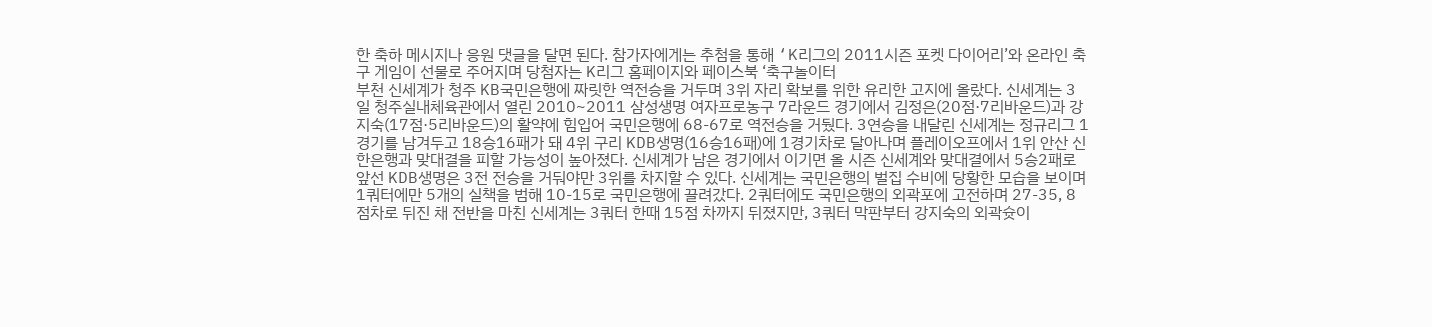한 축하 메시지나 응원 댓글을 달면 된다. 참가자에게는 추첨을 통해 ‘K리그의 2011시즌 포켓 다이어리’와 온라인 축구 게임이 선물로 주어지며 당첨자는 K리그 홈페이지와 페이스북 ‘축구놀이터
부천 신세계가 청주 KB국민은행에 짜릿한 역전승을 거두며 3위 자리 확보를 위한 유리한 고지에 올랐다. 신세계는 3일 청주실내체육관에서 열린 2010~2011 삼성생명 여자프로농구 7라운드 경기에서 김정은(20점·7리바운드)과 강지숙(17점·5리바운드)의 활약에 힘입어 국민은행에 68-67로 역전승을 거뒀다. 3연승을 내달린 신세계는 정규리그 1경기를 남겨두고 18승16패가 돼 4위 구리 KDB생명(16승16패)에 1경기차로 달아나며 플레이오프에서 1위 안산 신한은행과 맞대결을 피할 가능성이 높아졌다. 신세계가 남은 경기에서 이기면 올 시즌 신세계와 맞대결에서 5승2패로 앞선 KDB생명은 3전 전승을 거둬야만 3위를 차지할 수 있다. 신세계는 국민은행의 벌집 수비에 당황한 모습을 보이며 1쿼터에만 5개의 실책을 범해 10-15로 국민은행에 끌려갔다. 2쿼터에도 국민은행의 외곽포에 고전하며 27-35, 8점차로 뒤진 채 전반을 마친 신세계는 3쿼터 한때 15점 차까지 뒤졌지만, 3쿼터 막판부터 강지숙의 외곽슛이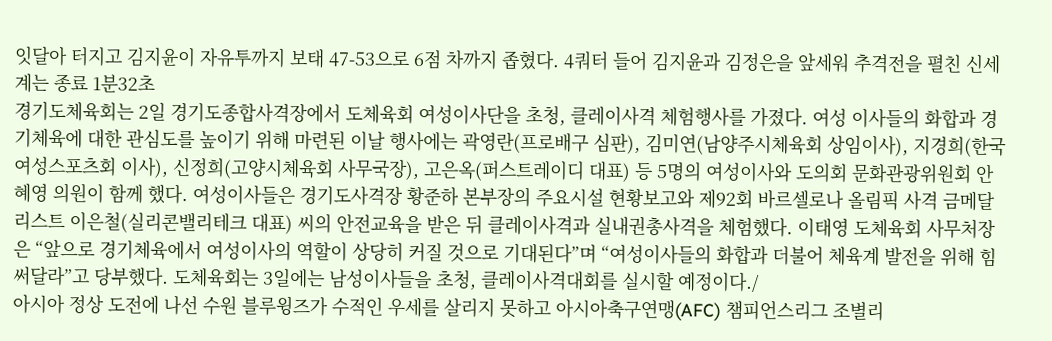잇달아 터지고 김지윤이 자유투까지 보태 47-53으로 6점 차까지 좁혔다. 4쿼터 들어 김지윤과 김정은을 앞세워 추격전을 펼친 신세계는 종료 1분32초
경기도체육회는 2일 경기도종합사격장에서 도체육회 여성이사단을 초청, 클레이사격 체험행사를 가졌다. 여성 이사들의 화합과 경기체육에 대한 관심도를 높이기 위해 마련된 이날 행사에는 곽영란(프로배구 심판), 김미연(남양주시체육회 상임이사), 지경희(한국여성스포츠회 이사), 신정희(고양시체육회 사무국장), 고은옥(퍼스트레이디 대표) 등 5명의 여성이사와 도의회 문화관광위원회 안혜영 의원이 함께 했다. 여성이사들은 경기도사격장 황준하 본부장의 주요시설 현황보고와 제92회 바르셀로나 올림픽 사격 금메달리스트 이은철(실리콘밸리테크 대표) 씨의 안전교육을 받은 뒤 클레이사격과 실내권총사격을 체험했다. 이태영 도체육회 사무처장은 “앞으로 경기체육에서 여성이사의 역할이 상당히 커질 것으로 기대된다”며 “여성이사들의 화합과 더불어 체육계 발전을 위해 힘써달라”고 당부했다. 도체육회는 3일에는 남성이사들을 초청, 클레이사격대회를 실시할 예정이다./
아시아 정상 도전에 나선 수원 블루윙즈가 수적인 우세를 살리지 못하고 아시아축구연맹(AFC) 챔피언스리그 조별리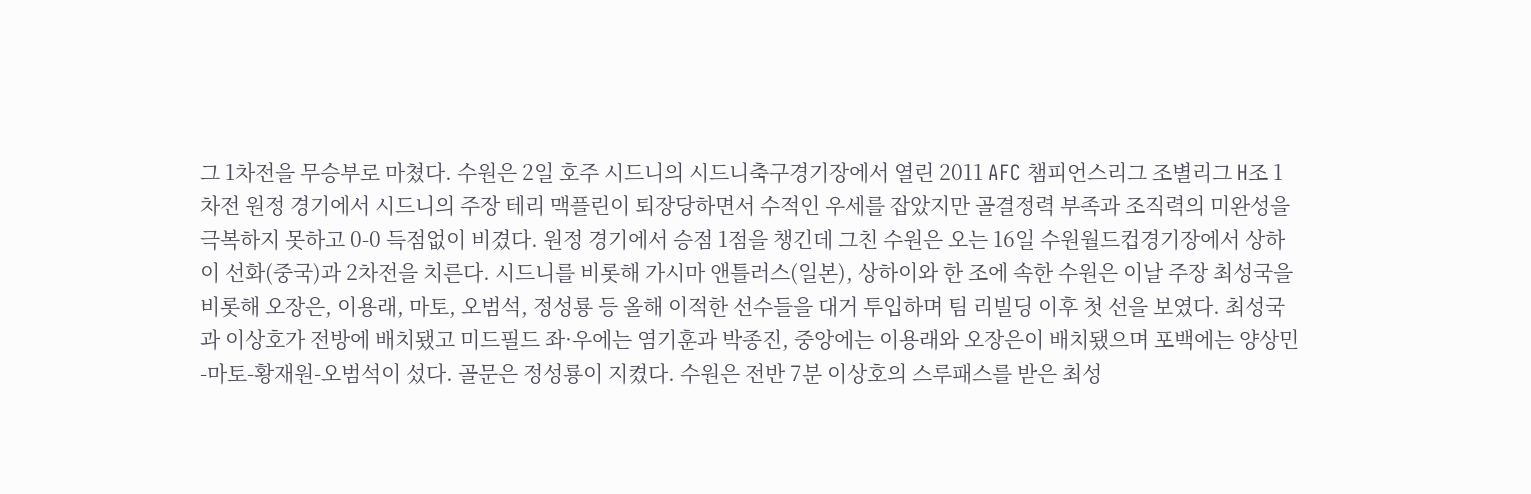그 1차전을 무승부로 마쳤다. 수원은 2일 호주 시드니의 시드니축구경기장에서 열린 2011 AFC 챔피언스리그 조별리그 H조 1차전 원정 경기에서 시드니의 주장 테리 맥플린이 퇴장당하면서 수적인 우세를 잡았지만 골결정력 부족과 조직력의 미완성을 극복하지 못하고 0-0 득점없이 비겼다. 원정 경기에서 승점 1점을 챙긴데 그친 수원은 오는 16일 수원월드컵경기장에서 상하이 선화(중국)과 2차전을 치른다. 시드니를 비롯해 가시마 앤틀러스(일본), 상하이와 한 조에 속한 수원은 이날 주장 최성국을 비롯해 오장은, 이용래, 마토, 오범석, 정성룡 등 올해 이적한 선수들을 대거 투입하며 팀 리빌딩 이후 첫 선을 보였다. 최성국과 이상호가 전방에 배치됐고 미드필드 좌·우에는 염기훈과 박종진, 중앙에는 이용래와 오장은이 배치됐으며 포백에는 양상민-마토-황재원-오범석이 섰다. 골문은 정성룡이 지켰다. 수원은 전반 7분 이상호의 스루패스를 받은 최성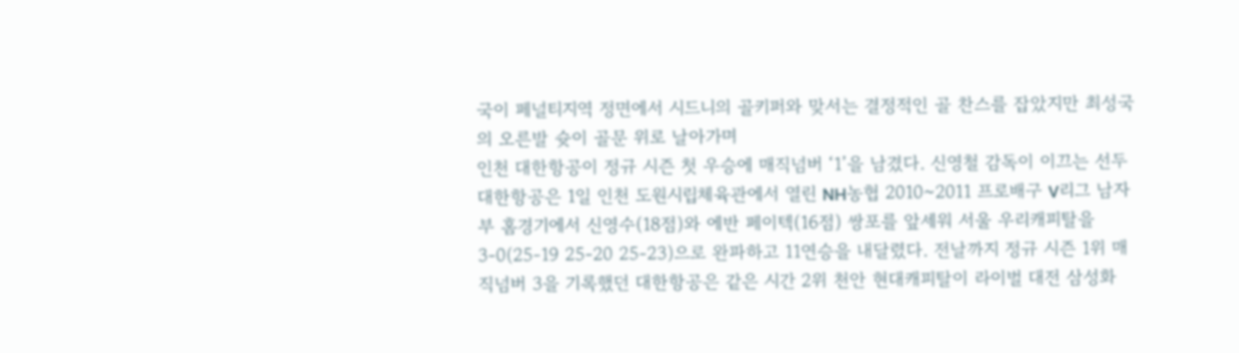국이 페널티지역 정면에서 시드니의 골키퍼와 맞서는 결정적인 골 찬스를 잡았지만 최성국의 오른발 슛이 골문 위로 날아가며
인천 대한항공이 정규 시즌 첫 우승에 매직넘버 ‘1’을 남겼다. 신영철 감독이 이끄는 선두 대한항공은 1일 인천 도원시립체육관에서 열린 NH농협 2010~2011 프로배구 V리그 남자부 홈경기에서 신영수(18점)와 에반 페이텍(16점) 쌍포를 앞세워 서울 우리캐피탈을 3-0(25-19 25-20 25-23)으로 완파하고 11연승을 내달렸다. 전날까지 정규 시즌 1위 매직넘버 3을 기록했던 대한항공은 같은 시간 2위 천안 현대캐피탈이 라이벌 대전 삼성화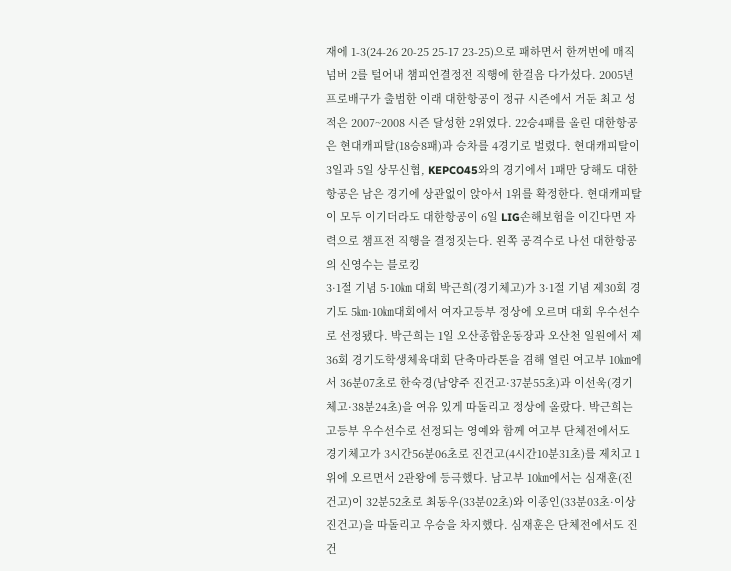재에 1-3(24-26 20-25 25-17 23-25)으로 패하면서 한꺼번에 매직넘버 2를 털어내 챔피언결정전 직행에 한걸음 다가섰다. 2005년 프로배구가 출범한 이래 대한항공이 정규 시즌에서 거둔 최고 성적은 2007~2008 시즌 달성한 2위였다. 22승4패를 올린 대한항공은 현대캐피탈(18승8패)과 승차를 4경기로 벌렸다. 현대캐피탈이 3일과 5일 상무신협, KEPCO45와의 경기에서 1패만 당해도 대한항공은 남은 경기에 상관없이 앉아서 1위를 확정한다. 현대캐피탈이 모두 이기더라도 대한항공이 6일 LIG손해보험을 이긴다면 자력으로 챔프전 직행을 결정짓는다. 왼쪽 공격수로 나선 대한항공의 신영수는 블로킹
3·1절 기념 5·10㎞ 대회 박근희(경기체고)가 3·1절 기념 제30회 경기도 5㎞·10㎞대회에서 여자고등부 정상에 오르며 대회 우수선수로 선정됐다. 박근희는 1일 오산종합운동장과 오산천 일원에서 제36회 경기도학생체육대회 단축마라톤을 겸해 열린 여고부 10㎞에서 36분07초로 한숙경(남양주 진건고·37분55초)과 이선욱(경기체고·38분24초)을 여유 있게 따돌리고 정상에 올랐다. 박근희는 고등부 우수선수로 선정되는 영예와 함께 여고부 단체전에서도 경기체고가 3시간56분06초로 진건고(4시간10분31초)를 제치고 1위에 오르면서 2관왕에 등극했다. 남고부 10㎞에서는 심재훈(진건고)이 32분52초로 최동우(33분02초)와 이종인(33분03초·이상 진건고)을 따돌리고 우승을 차지했다. 심재훈은 단체전에서도 진건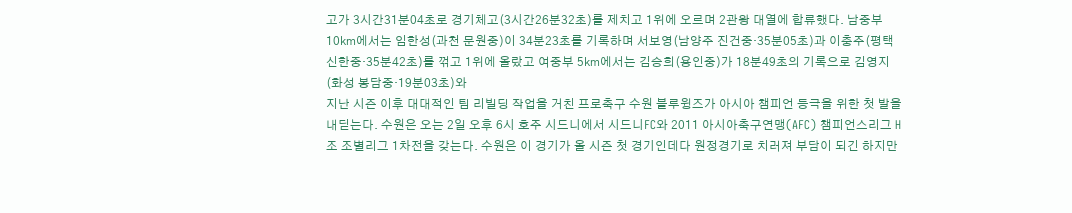고가 3시간31분04초로 경기체고(3시간26분32초)를 제치고 1위에 오르며 2관왕 대열에 합류했다. 남중부 10㎞에서는 임한성(과천 문원중)이 34분23초를 기록하며 서보영(남양주 진건중·35분05초)과 이충주(평택 신한중·35분42초)를 꺾고 1위에 올랐고 여중부 5㎞에서는 김승희(용인중)가 18분49초의 기록으로 김영지(화성 봉담중·19분03초)와
지난 시즌 이후 대대적인 팀 리빌딩 작업을 거친 프로축구 수원 블루윙즈가 아시아 챔피언 등극을 위한 첫 발을 내딛는다. 수원은 오는 2일 오후 6시 호주 시드니에서 시드니FC와 2011 아시아축구연맹(AFC) 챔피언스리그 H조 조별리그 1차전을 갖는다. 수원은 이 경기가 올 시즌 첫 경기인데다 원정경기로 치러져 부담이 되긴 하지만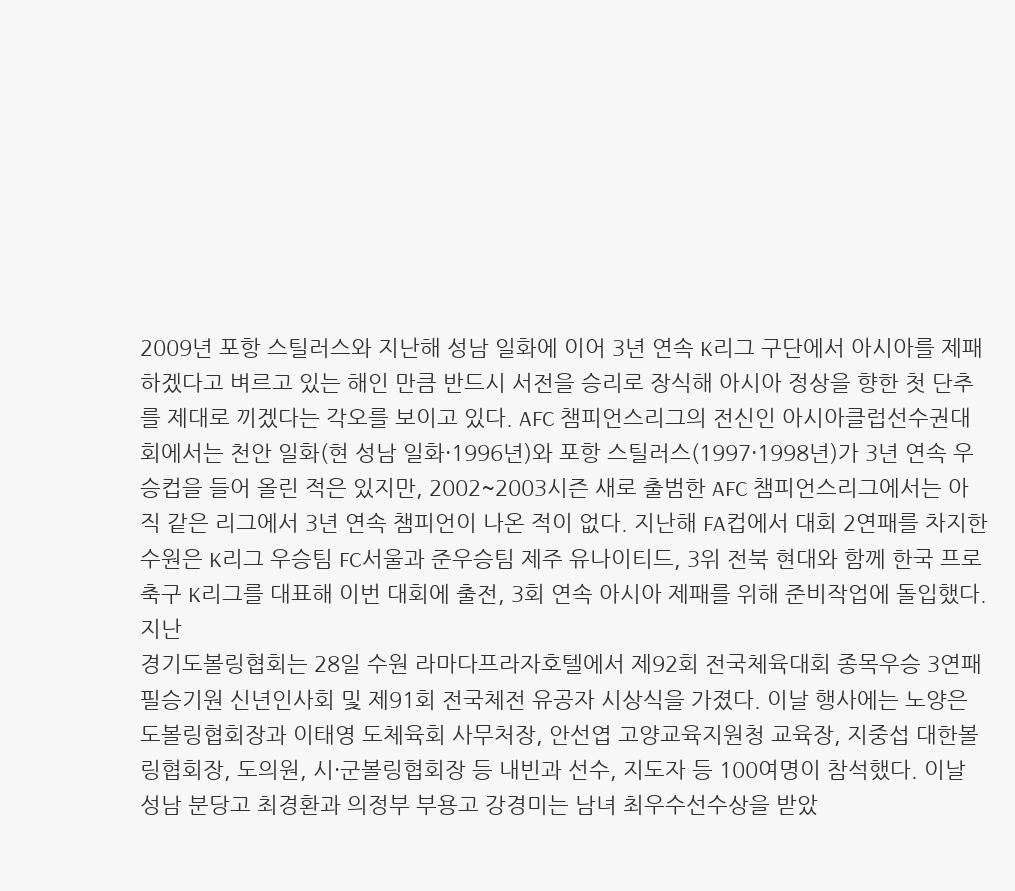2009년 포항 스틸러스와 지난해 성남 일화에 이어 3년 연속 K리그 구단에서 아시아를 제패하겠다고 벼르고 있는 해인 만큼 반드시 서전을 승리로 장식해 아시아 정상을 향한 첫 단추를 제대로 끼겠다는 각오를 보이고 있다. AFC 챔피언스리그의 전신인 아시아클럽선수권대회에서는 천안 일화(현 성남 일화·1996년)와 포항 스틸러스(1997·1998년)가 3년 연속 우승컵을 들어 올린 적은 있지만, 2002~2003시즌 새로 출범한 AFC 챔피언스리그에서는 아직 같은 리그에서 3년 연속 챔피언이 나온 적이 없다. 지난해 FA컵에서 대회 2연패를 차지한 수원은 K리그 우승팀 FC서울과 준우승팀 제주 유나이티드, 3위 전북 현대와 함께 한국 프로축구 K리그를 대표해 이번 대회에 출전, 3회 연속 아시아 제패를 위해 준비작업에 돌입했다. 지난
경기도볼링협회는 28일 수원 라마다프라자호텔에서 제92회 전국체육대회 종목우승 3연패 필승기원 신년인사회 및 제91회 전국체전 유공자 시상식을 가졌다. 이날 행사에는 노양은 도볼링협회장과 이태영 도체육회 사무처장, 안선엽 고양교육지원청 교육장, 지중섭 대한볼링협회장, 도의원, 시·군볼링협회장 등 내빈과 선수, 지도자 등 100여명이 참석했다. 이날 성남 분당고 최경환과 의정부 부용고 강경미는 남녀 최우수선수상을 받았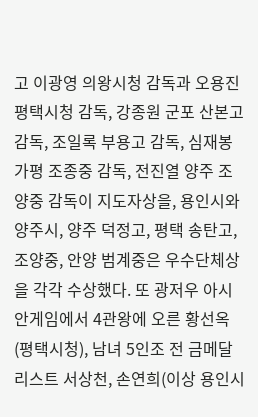고 이광영 의왕시청 감독과 오용진 평택시청 감독, 강종원 군포 산본고 감독, 조일록 부용고 감독, 심재봉 가평 조종중 감독, 전진열 양주 조양중 감독이 지도자상을, 용인시와 양주시, 양주 덕정고, 평택 송탄고, 조양중, 안양 범계중은 우수단체상을 각각 수상했다. 또 광저우 아시안게임에서 4관왕에 오른 황선옥(평택시청), 남녀 5인조 전 금메달리스트 서상천, 손연희(이상 용인시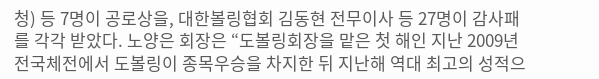청) 등 7명이 공로상을, 대한볼링협회 김동현 전무이사 등 27명이 감사패를 각각 받았다. 노양은 회장은 “도볼링회장을 맡은 첫 해인 지난 2009년 전국체전에서 도볼링이 종목우승을 차지한 뒤 지난해 역대 최고의 성적으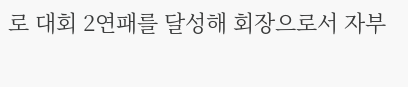로 대회 2연패를 달성해 회장으로서 자부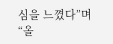심을 느꼈다”며 “올